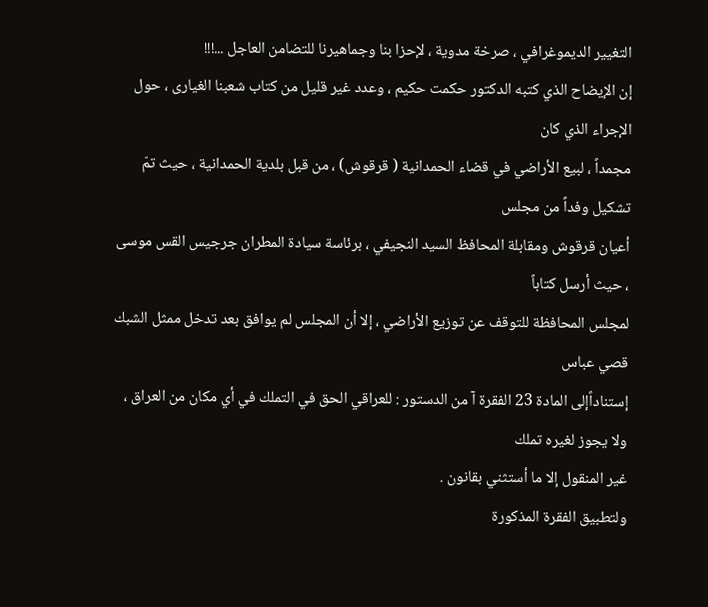التغيير الديموغرافي ، صرخة مدوية ، لإحزا بنا وجماهيرنا للتضامن العاجل ...!!!
إن الإيضاح الذي كتبه الدكتور حكمت حكيم ، وعدد غير قليل من كتاب شعبنا الغيارى ، حول الإجراء الذي كان
مجمداً ، لبيع الأراضي في قضاء الحمدانية ( قرقوش) ، من قبل بلدية الحمدانية ، حيث تمّ تشكيل وفداً من مجلس
أعيان قرقوش ومقابلة المحافظ السيد النجيفي ، برئاسة سيادة المطران جرجيس القس موسى ، حيث أرسل كتاباً
لمجلس المحافظة للتوقف عن توزيع الأراضي ، إلا أن المجلس لم يوافق بعد تدخل ممثل الشبك قصي عباس
إستناداًإلى المادة 23 الفقرة آ من الدستور : للعراقي الحق في التملك في أي مكان من العراق ، ولا يجوز لغيره تملك
غير المنقول إلا ما أستثني بقانون .
ولتطبيق الفقرة المذكورة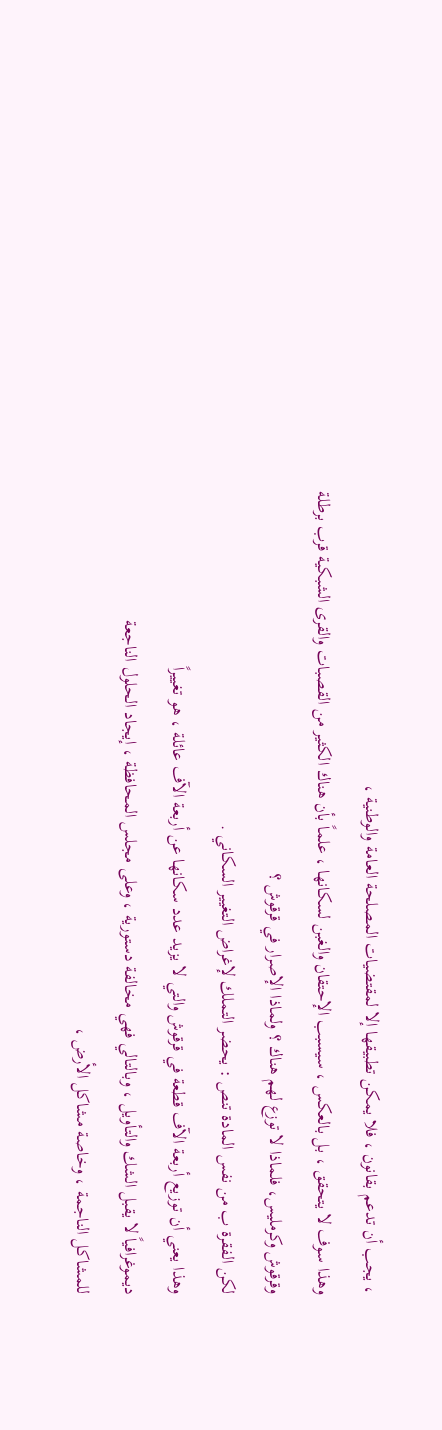، يجب أن تدعم بقانون ، فلا يمكن تطبيقها إلا لمقتضيات المصلحة العامة والوطنية ،
وهذا سوف لا يتحقق ، بل بالعكس ، سيسبب الإحتقان والغبن لسكانها ، علماً بأن هناك الكثير من القصبات والقرى الشبكية قرب برطلة وقرقوش وكرمليس، فلماذا لا توزع لهم هناك ؟ ولماذا الإصرار في قرقوش ؟
لكن الفقرة ب من نفس المادة تنص : يحضر التملك لإغراض التغيير السكاني .
وهذا يعني أن توزيع أربعة الآف قطعة في قرقوش والتي لا يزيد عدد سكانها عن أربعة الآف عائلة ، هو تغييراً
ديموغرافياً لا يقبل الشك والتأويل ، وبالتالي فهي مخالفة دستورية ، وعلى مجلس المحافظة ، إيجاد الحلول الناجعة
للمشاكل الناجمة ، وخاصة مشاكل الأرض ،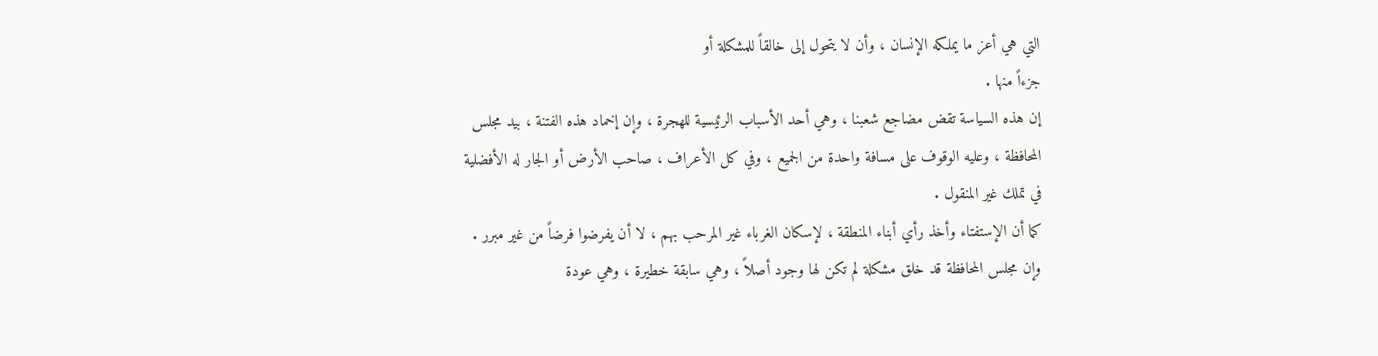التي هي أعز ما يملكه الإنسان ، وأن لا يتحول إلى خالقاً للمشكلة أو
جزءاً منها .
إن هذه السياسة تقض مضاجع شعبنا ، وهي أحد الأسباب الرئيسية للهجرة ، وإن إخماد هذه الفتنة ، بيد مجلس
المحافظة ، وعليه الوقوف على مسافة واحدة من الجميع ، وفي كل الأعراف ، صاحب الأرض أو الجار له الأفضلية
في تملك غير المنقول .
كما أن الإستفتاء وأخذ رأي أبناء المنطقة ، لإسكان الغرباء غير المرحب بهم ، لا أن يفرضوا فرضاً من غير مبرر .
وإن مجلس المحافظة قد خلق مشكلة لم تكن لها وجود أصلاً ، وهي سابقة خطيرة ، وهي عودة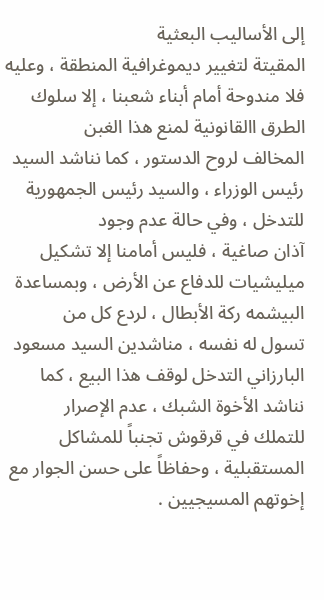إلى الأساليب البعثية
المقيتة لتغيير ديموغرافية المنطقة ، وعليه فلا مندوحة أمام أبناء شعبنا ، إلا سلوك الطرق االقانونية لمنع هذا الغبن
المخالف لروح الدستور ، كما نناشد السيد رئيس الوزراء ، والسيد رئيس الجمهورية للتدخل ، وفي حالة عدم وجود
آذان صاغية ، فليس أمامنا إلا تشكيل ميليشيات للدفاع عن الأرض ، وبمساعدة البيشمه ركة الأبطال ، لردع كل من
تسول له نفسه ، مناشدين السيد مسعود البارزاني التدخل لوقف هذا البيع ، كما نناشد الأخوة الشبك ، عدم الإصرار
للتملك في قرقوش تجنباً للمشاكل المستقبلية ، وحفاظاً على حسن الجوار مع إخوتهم المسيجيين .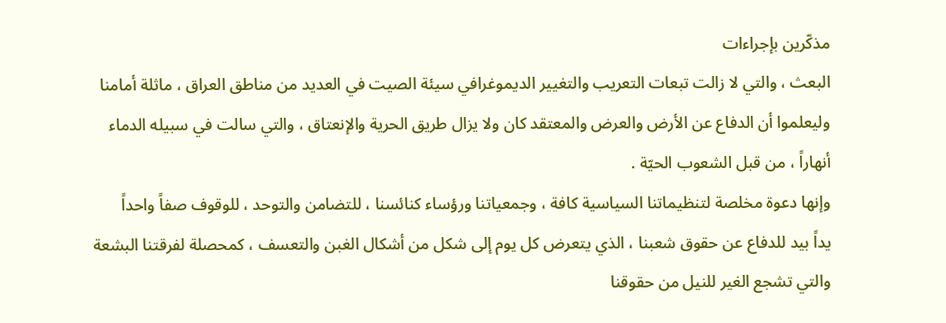مذكّرين بإجراءات
البعث ، والتي لا زالت تبعات التعريب والتغيير الديموغرافي سيئة الصيت في العديد من مناطق العراق ، ماثلة أمامنا
وليعلموا أن الدفاع عن الأرض والعرض والمعتقد كان ولا يزال طريق الحرية والإنعتاق ، والتي سالت في سبيله الدماء
أنهاراً ، من قبل الشعوب الحيّة .
وإنها دعوة مخلصة لتنظيماتنا السياسية كافة ، وجمعياتنا ورؤساء كنائسنا ، للتضامن والتوحد ، للوقوف صفاً واحداً
يداً بيد للدفاع عن حقوق شعبنا ، الذي يتعرض كل يوم إلى شكل من أشكال الغبن والتعسف ، كمحصلة لفرقتنا البشعة
والتي تشجع الغير للنيل من حقوقنا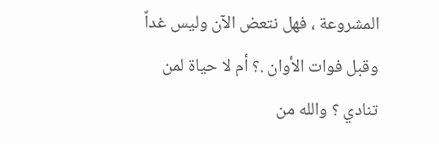المشروعة ، فهل نتعض الآن وليس غداً وقبل فوات الأوان .؟ أم لا حياة لمن
تنادي ؟ والله من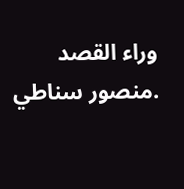وراء القصد .منصور سناطي